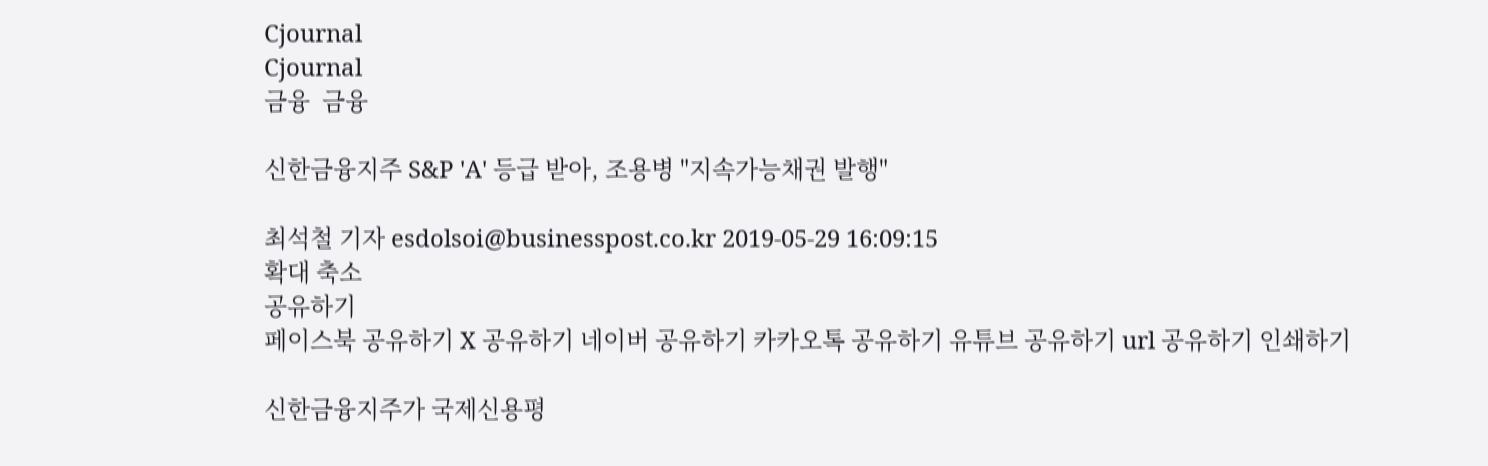Cjournal
Cjournal
금융  금융

신한금융지주 S&P 'A' 등급 받아, 조용병 "지속가능채권 발행"

최석철 기자 esdolsoi@businesspost.co.kr 2019-05-29 16:09:15
확대 축소
공유하기
페이스북 공유하기 X 공유하기 네이버 공유하기 카카오톡 공유하기 유튜브 공유하기 url 공유하기 인쇄하기

신한금융지주가 국제신용평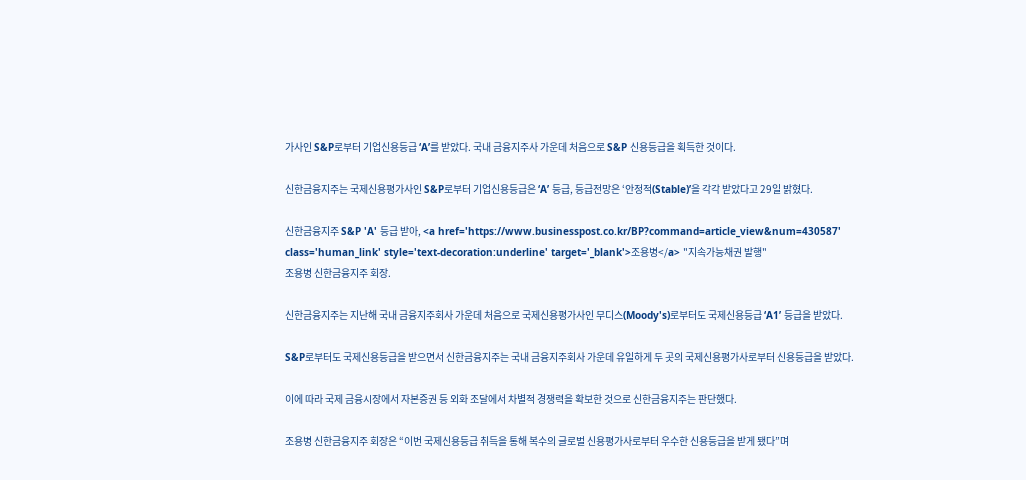가사인 S&P로부터 기업신용등급 ‘A’를 받았다. 국내 금융지주사 가운데 처음으로 S&P 신용등급을 획득한 것이다.

신한금융지주는 국제신용평가사인 S&P로부터 기업신용등급은 ‘A’ 등급, 등급전망은 ‘안정적(Stable)’을 각각 받았다고 29일 밝혔다.

신한금융지주 S&P 'A' 등급 받아, <a href='https://www.businesspost.co.kr/BP?command=article_view&num=430587' class='human_link' style='text-decoration:underline' target='_blank'>조용병</a> "지속가능채권 발행"
조용병 신한금융지주 회장.

신한금융지주는 지난해 국내 금융지주회사 가운데 처음으로 국제신용평가사인 무디스(Moody's)로부터도 국제신용등급 ‘A1’ 등급을 받았다.

S&P로부터도 국제신용등급을 받으면서 신한금융지주는 국내 금융지주회사 가운데 유일하게 두 곳의 국제신용평가사로부터 신용등급을 받았다.

이에 따라 국제 금융시장에서 자본증권 등 외화 조달에서 차별적 경쟁력을 확보한 것으로 신한금융지주는 판단했다.

조용병 신한금융지주 회장은 “이번 국제신용등급 취득을 통해 복수의 글로벌 신용평가사로부터 우수한 신용등급을 받게 됐다”며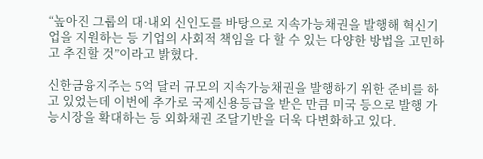“높아진 그룹의 대·내외 신인도를 바탕으로 지속가능채권을 발행해 혁신기업을 지원하는 등 기업의 사회적 책임을 다 할 수 있는 다양한 방법을 고민하고 추진할 것”이라고 밝혔다.

신한금융지주는 5억 달러 규모의 지속가능채권을 발행하기 위한 준비를 하고 있었는데 이번에 추가로 국제신용등급을 받은 만큼 미국 등으로 발행 가능시장을 확대하는 등 외화채권 조달기반을 더욱 다변화하고 있다.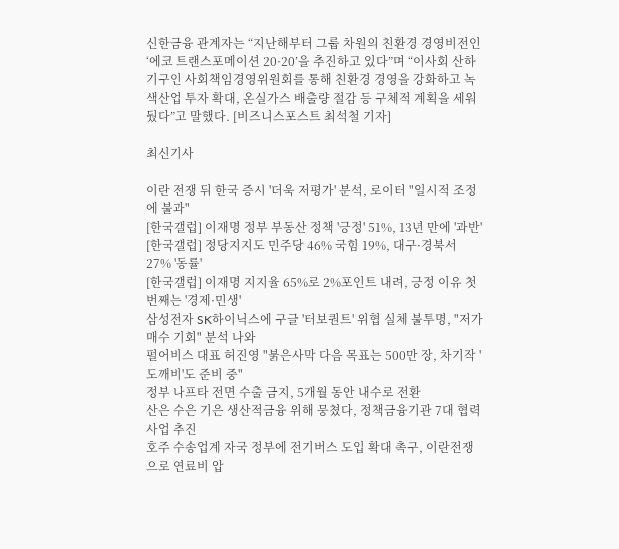신한금융 관계자는 “지난해부터 그룹 차원의 친환경 경영비전인 ‘에코 트랜스포메이션 20·20’을 추진하고 있다”며 “이사회 산하기구인 사회책임경영위원회를 통해 친환경 경영을 강화하고 녹색산업 투자 확대, 온실가스 배출량 절감 등 구체적 계획을 세워뒀다”고 말했다. [비즈니스포스트 최석철 기자]

최신기사

이란 전쟁 뒤 한국 증시 '더욱 저평가' 분석, 로이터 "일시적 조정에 불과"
[한국갤럽] 이재명 정부 부동산 정책 '긍정' 51%, 13년 만에 '과반'
[한국갤럽] 정당지지도 민주당 46% 국힘 19%, 대구·경북서 27% '동률'
[한국갤럽] 이재명 지지율 65%로 2%포인트 내려, 긍정 이유 첫 번째는 '경제·민생'
삼성전자 SK하이닉스에 구글 '터보퀀트' 위협 실체 불투명, "저가매수 기회" 분석 나와
펄어비스 대표 허진영 "붉은사막 다음 목표는 500만 장, 차기작 '도깨비'도 준비 중"
정부 나프타 전면 수출 금지, 5개월 동안 내수로 전환
산은 수은 기은 생산적금융 위해 뭉쳤다, 정책금융기관 7대 협력사업 추진
호주 수송업계 자국 정부에 전기버스 도입 확대 촉구, 이란전쟁으로 연료비 압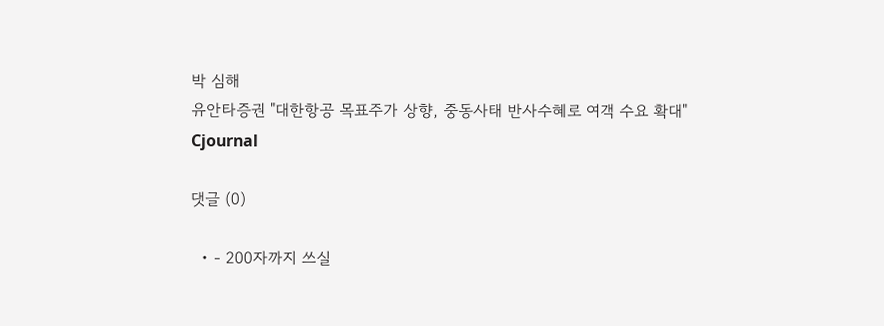박 심해
유안타증권 "대한항공 목표주가 상향, 중동사태 반사수혜로 여객 수요 확대"
Cjournal

댓글 (0)

  • - 200자까지 쓰실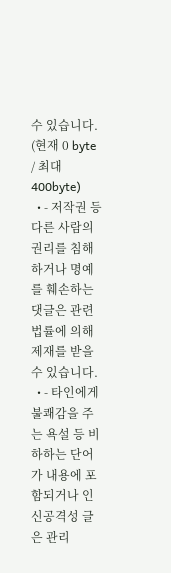수 있습니다. (현재 0 byte / 최대 400byte)
  • - 저작권 등 다른 사람의 권리를 침해하거나 명예를 훼손하는 댓글은 관련 법률에 의해 제재를 받을 수 있습니다.
  • - 타인에게 불쾌감을 주는 욕설 등 비하하는 단어가 내용에 포함되거나 인신공격성 글은 관리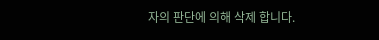자의 판단에 의해 삭제 합니다.